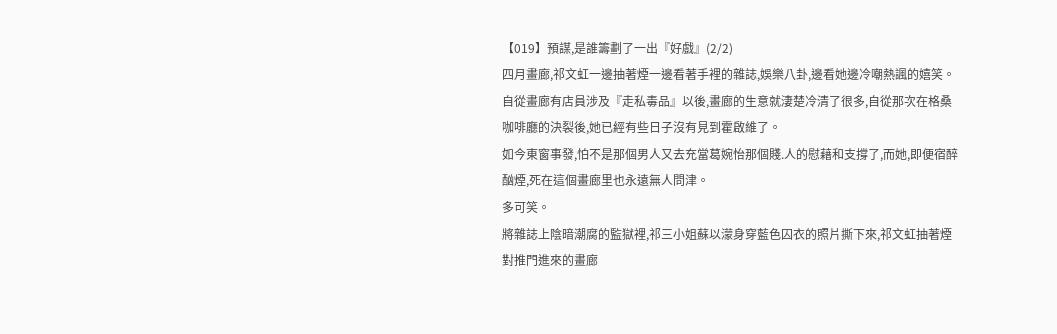【019】預謀,是誰籌劃了一出『好戲』(2/2)
四月畫廊,祁文虹一邊抽著煙一邊看著手裡的雜誌,娛樂八卦,邊看她邊冷嘲熱諷的嬉笑。自從畫廊有店員涉及『走私毒品』以後,畫廊的生意就淒楚冷清了很多,自從那次在格桑咖啡廳的決裂後,她已經有些日子沒有見到霍啟維了。
如今東窗事發,怕不是那個男人又去充當葛婉怡那個賤.人的慰藉和支撐了,而她,即便宿醉酗煙,死在這個畫廊里也永遠無人問津。
多可笑。
將雜誌上陰暗潮腐的監獄裡,祁三小姐蘇以濛身穿藍色囚衣的照片撕下來,祁文虹抽著煙對推門進來的畫廊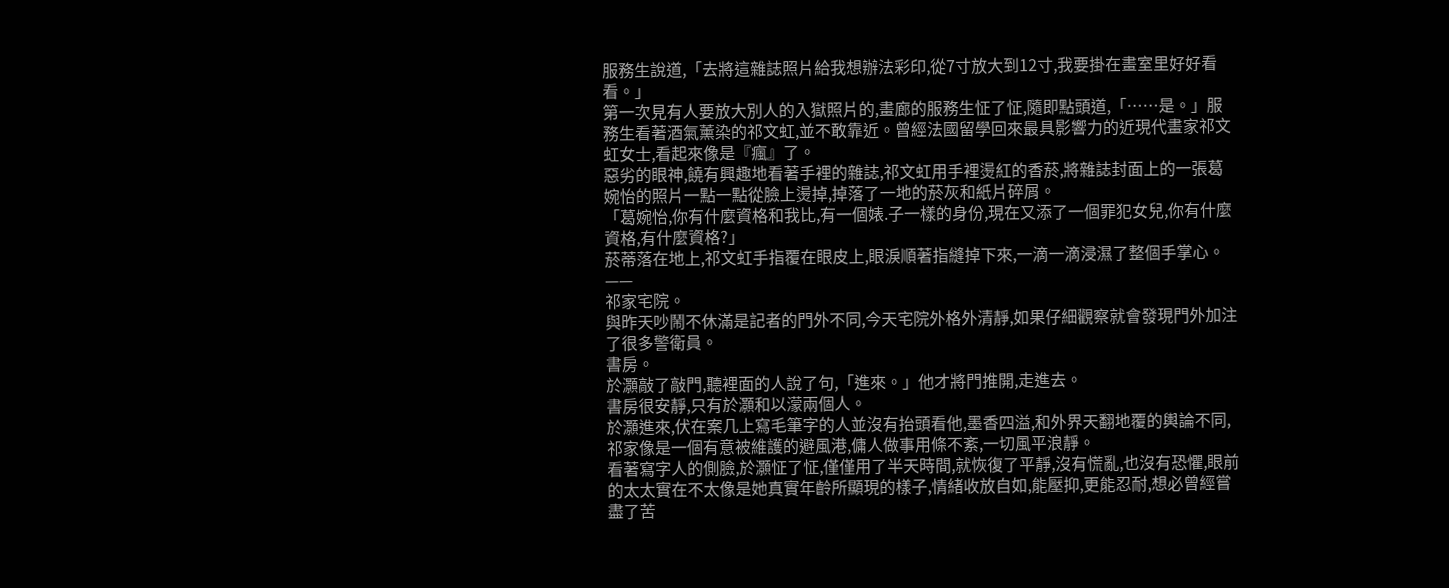服務生說道,「去將這雜誌照片給我想辦法彩印,從7寸放大到12寸,我要掛在畫室里好好看看。」
第一次見有人要放大別人的入獄照片的,畫廊的服務生怔了怔,隨即點頭道,「……是。」服務生看著酒氣薰染的祁文虹,並不敢靠近。曾經法國留學回來最具影響力的近現代畫家祁文虹女士,看起來像是『瘋』了。
惡劣的眼神,饒有興趣地看著手裡的雜誌,祁文虹用手裡燙紅的香菸,將雜誌封面上的一張葛婉怡的照片一點一點從臉上燙掉,掉落了一地的菸灰和紙片碎屑。
「葛婉怡,你有什麼資格和我比,有一個婊.子一樣的身份,現在又添了一個罪犯女兒,你有什麼資格,有什麼資格?」
菸蒂落在地上,祁文虹手指覆在眼皮上,眼淚順著指縫掉下來,一滴一滴浸濕了整個手掌心。
——
祁家宅院。
與昨天吵鬧不休滿是記者的門外不同,今天宅院外格外清靜,如果仔細觀察就會發現門外加注了很多警衛員。
書房。
於灝敲了敲門,聽裡面的人說了句,「進來。」他才將門推開,走進去。
書房很安靜,只有於灝和以濛兩個人。
於灝進來,伏在案几上寫毛筆字的人並沒有抬頭看他,墨香四溢,和外界天翻地覆的輿論不同,祁家像是一個有意被維護的避風港,傭人做事用條不紊,一切風平浪靜。
看著寫字人的側臉,於灝怔了怔,僅僅用了半天時間,就恢復了平靜,沒有慌亂,也沒有恐懼,眼前的太太實在不太像是她真實年齡所顯現的樣子,情緒收放自如,能壓抑,更能忍耐,想必曾經嘗盡了苦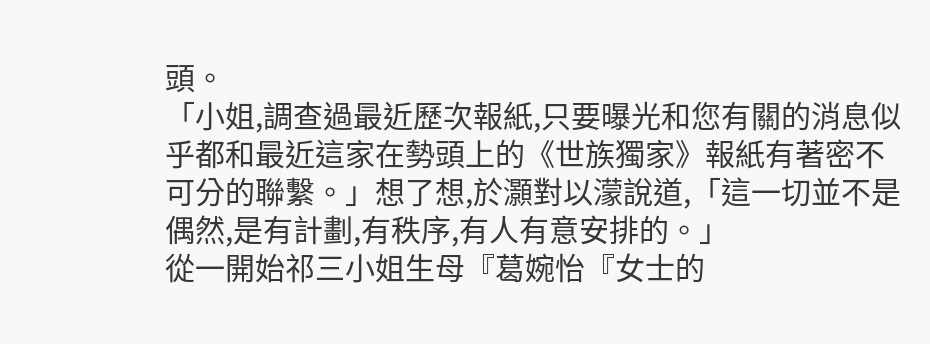頭。
「小姐,調查過最近歷次報紙,只要曝光和您有關的消息似乎都和最近這家在勢頭上的《世族獨家》報紙有著密不可分的聯繫。」想了想,於灝對以濛說道,「這一切並不是偶然,是有計劃,有秩序,有人有意安排的。」
從一開始祁三小姐生母『葛婉怡『女士的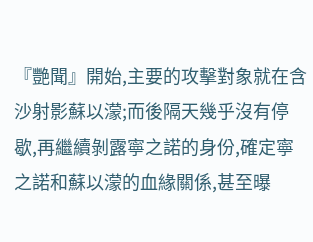『艷聞』開始,主要的攻擊對象就在含沙射影蘇以濛;而後隔天幾乎沒有停歇,再繼續剝露寧之諾的身份,確定寧之諾和蘇以濛的血緣關係,甚至曝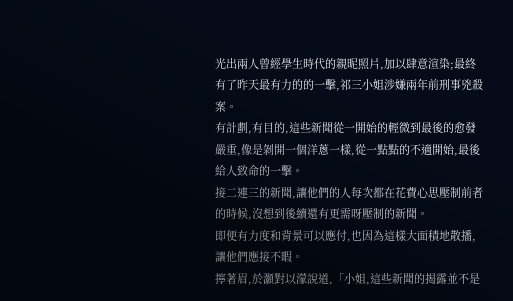光出兩人曾經學生時代的親昵照片,加以肆意渲染;最終有了昨天最有力的的一擊,祁三小姐涉嫌兩年前刑事兇殺案。
有計劃,有目的,這些新聞從一開始的輕微到最後的愈發嚴重,像是剝開一個洋蔥一樣,從一點點的不適開始,最後給人致命的一擊。
接二連三的新聞,讓他們的人每次都在花費心思壓制前者的時候,沒想到後續還有更需呀壓制的新聞。
即便有力度和背景可以應付,也因為這樣大面積地散播,讓他們應接不暇。
擰著眉,於灝對以濛說道,「小姐,這些新聞的揭露並不是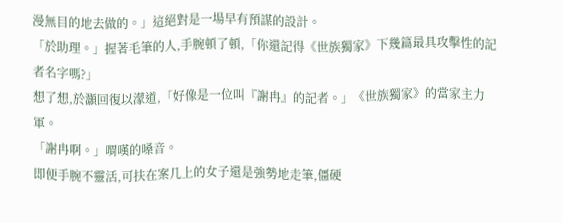漫無目的地去做的。」這絕對是一場早有預謀的設計。
「於助理。」握著毛筆的人,手腕頓了頓,「你還記得《世族獨家》下幾篇最具攻擊性的記者名字嗎?」
想了想,於灝回復以濛道,「好像是一位叫『謝冉』的記者。」《世族獨家》的當家主力軍。
「謝冉啊。」喟嘆的嗓音。
即便手腕不靈活,可扶在案几上的女子還是強勢地走筆,僵硬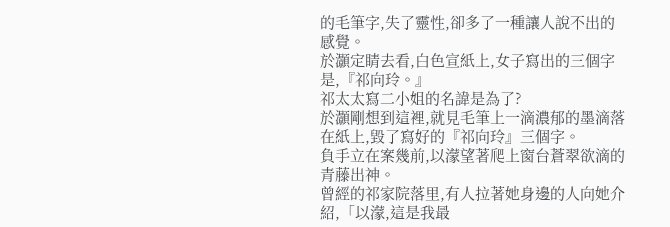的毛筆字,失了靈性,卻多了一種讓人說不出的感覺。
於灝定睛去看,白色宣紙上,女子寫出的三個字是,『祁向玲。』
祁太太寫二小姐的名諱是為了?
於灝剛想到這裡,就見毛筆上一滴濃郁的墨滴落在紙上,毀了寫好的『祁向玲』三個字。
負手立在案幾前,以濛望著爬上窗台蒼翠欲滴的青藤出神。
曾經的祁家院落里,有人拉著她身邊的人向她介紹,「以濛,這是我最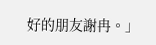好的朋友謝冉。」